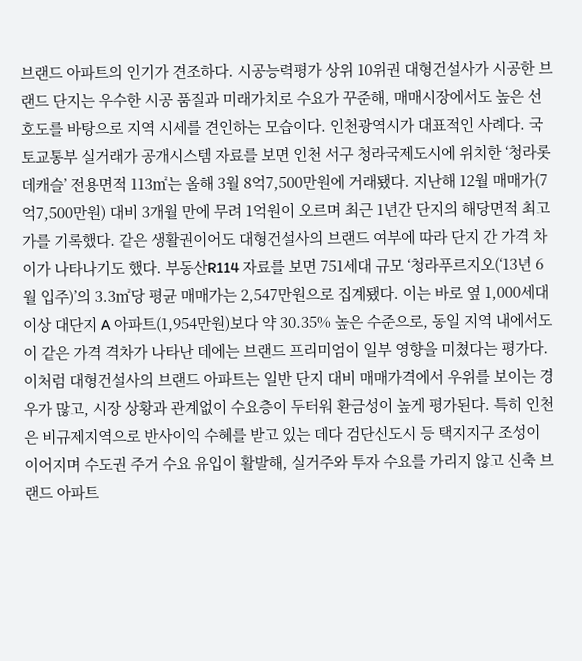브랜드 아파트의 인기가 견조하다. 시공능력평가 상위 10위권 대형건설사가 시공한 브랜드 단지는 우수한 시공 품질과 미래가치로 수요가 꾸준해, 매매시장에서도 높은 선호도를 바탕으로 지역 시세를 견인하는 모습이다. 인천광역시가 대표적인 사례다. 국토교통부 실거래가 공개시스템 자료를 보면 인천 서구 청라국제도시에 위치한 ‘청라롯데캐슬’ 전용면적 113㎡는 올해 3월 8억7,500만원에 거래됐다. 지난해 12월 매매가(7억7,500만원) 대비 3개월 만에 무려 1억원이 오르며 최근 1년간 단지의 해당면적 최고가를 기록했다. 같은 생활권이어도 대형건설사의 브랜드 여부에 따라 단지 간 가격 차이가 나타나기도 했다. 부동산R114 자료를 보면 751세대 규모 ‘청라푸르지오(‘13년 6월 입주)’의 3.3㎡당 평균 매매가는 2,547만원으로 집계됐다. 이는 바로 옆 1,000세대 이상 대단지 A 아파트(1,954만원)보다 약 30.35% 높은 수준으로, 동일 지역 내에서도 이 같은 가격 격차가 나타난 데에는 브랜드 프리미엄이 일부 영향을 미쳤다는 평가다. 이처럼 대형건설사의 브랜드 아파트는 일반 단지 대비 매매가격에서 우위를 보이는 경우가 많고, 시장 상황과 관계없이 수요층이 두터워 환금성이 높게 평가된다. 특히 인천은 비규제지역으로 반사이익 수혜를 받고 있는 데다 검단신도시 등 택지지구 조성이 이어지며 수도권 주거 수요 유입이 활발해, 실거주와 투자 수요를 가리지 않고 신축 브랜드 아파트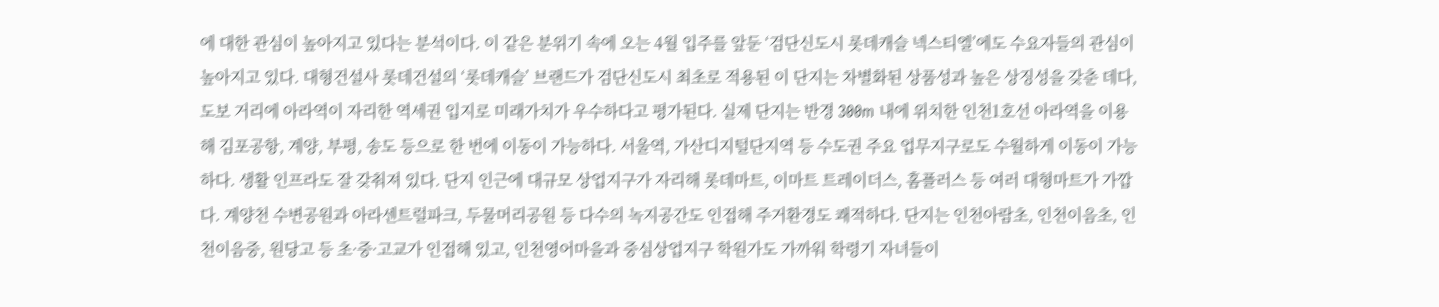에 대한 관심이 높아지고 있다는 분석이다. 이 같은 분위기 속에 오는 4월 입주를 앞둔 ‘검단신도시 롯데캐슬 넥스티엘’에도 수요자들의 관심이 높아지고 있다. 대형건설사 롯데건설의 ‘롯데캐슬’ 브랜드가 검단신도시 최초로 적용된 이 단지는 차별화된 상품성과 높은 상징성을 갖춘 데다, 도보 거리에 아라역이 자리한 역세권 입지로 미래가치가 우수하다고 평가된다. 실제 단지는 반경 300m 내에 위치한 인천1호선 아라역을 이용해 김포공항, 계양, 부평, 송도 등으로 한 번에 이동이 가능하다. 서울역, 가산디지털단지역 등 수도권 주요 업무지구로도 수월하게 이동이 가능하다. 생활 인프라도 잘 갖춰져 있다. 단지 인근에 대규모 상업지구가 자리해 롯데마트, 이마트 트레이더스, 홈플러스 등 여러 대형마트가 가깝다. 계양천 수변공원과 아라센트럴파크, 두물머리공원 등 다수의 녹지공간도 인접해 주거환경도 쾌적하다. 단지는 인천아람초, 인천이음초, 인천이음중, 원당고 등 초·중·고교가 인접해 있고, 인천영어마을과 중심상업지구 학원가도 가까워 학령기 자녀들이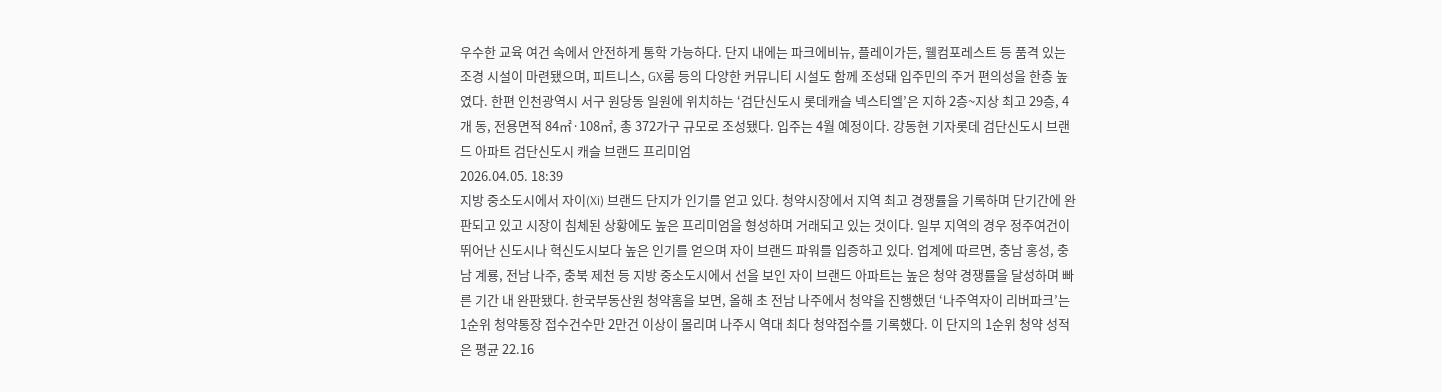우수한 교육 여건 속에서 안전하게 통학 가능하다. 단지 내에는 파크에비뉴, 플레이가든, 웰컴포레스트 등 품격 있는 조경 시설이 마련됐으며, 피트니스, GX룸 등의 다양한 커뮤니티 시설도 함께 조성돼 입주민의 주거 편의성을 한층 높였다. 한편 인천광역시 서구 원당동 일원에 위치하는 ‘검단신도시 롯데캐슬 넥스티엘’은 지하 2층~지상 최고 29층, 4개 동, 전용면적 84㎡·108㎡, 총 372가구 규모로 조성됐다. 입주는 4월 예정이다. 강동현 기자롯데 검단신도시 브랜드 아파트 검단신도시 캐슬 브랜드 프리미엄
2026.04.05. 18:39
지방 중소도시에서 자이(Xi) 브랜드 단지가 인기를 얻고 있다. 청약시장에서 지역 최고 경쟁률을 기록하며 단기간에 완판되고 있고 시장이 침체된 상황에도 높은 프리미엄을 형성하며 거래되고 있는 것이다. 일부 지역의 경우 정주여건이 뛰어난 신도시나 혁신도시보다 높은 인기를 얻으며 자이 브랜드 파워를 입증하고 있다. 업계에 따르면, 충남 홍성, 충남 계룡, 전남 나주, 충북 제천 등 지방 중소도시에서 선을 보인 자이 브랜드 아파트는 높은 청약 경쟁률을 달성하며 빠른 기간 내 완판됐다. 한국부동산원 청약홈을 보면, 올해 초 전남 나주에서 청약을 진행했던 ‘나주역자이 리버파크’는 1순위 청약통장 접수건수만 2만건 이상이 몰리며 나주시 역대 최다 청약접수를 기록했다. 이 단지의 1순위 청약 성적은 평균 22.16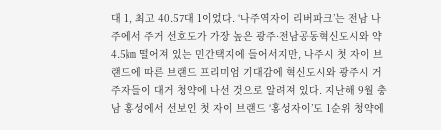대 1, 최고 40.57대 1이었다. ‘나주역자이 리버파크’는 전남 나주에서 주거 선호도가 가장 높은 광주·전남공동혁신도시와 약 4.5㎞ 떨어져 있는 민간택지에 들어서지만, 나주시 첫 자이 브랜드에 따른 브랜드 프리미엄 기대감에 혁신도시와 광주시 거주자들이 대거 청약에 나선 것으로 알려져 있다. 지난해 9월 충남 홍성에서 선보인 첫 자이 브랜드 ‘홍성자이’도 1순위 청약에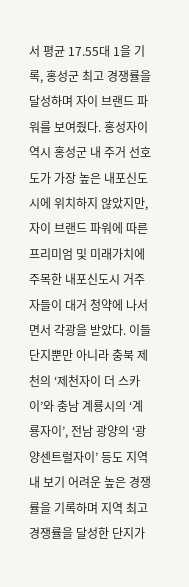서 평균 17.55대 1을 기록, 홍성군 최고 경쟁률을 달성하며 자이 브랜드 파워를 보여줬다. 홍성자이 역시 홍성군 내 주거 선호도가 가장 높은 내포신도시에 위치하지 않았지만, 자이 브랜드 파워에 따른 프리미엄 및 미래가치에 주목한 내포신도시 거주자들이 대거 청약에 나서면서 각광을 받았다. 이들 단지뿐만 아니라 충북 제천의 ‘제천자이 더 스카이’와 충남 계룡시의 ‘계룡자이’, 전남 광양의 ‘광양센트럴자이’ 등도 지역 내 보기 어려운 높은 경쟁률을 기록하며 지역 최고 경쟁률을 달성한 단지가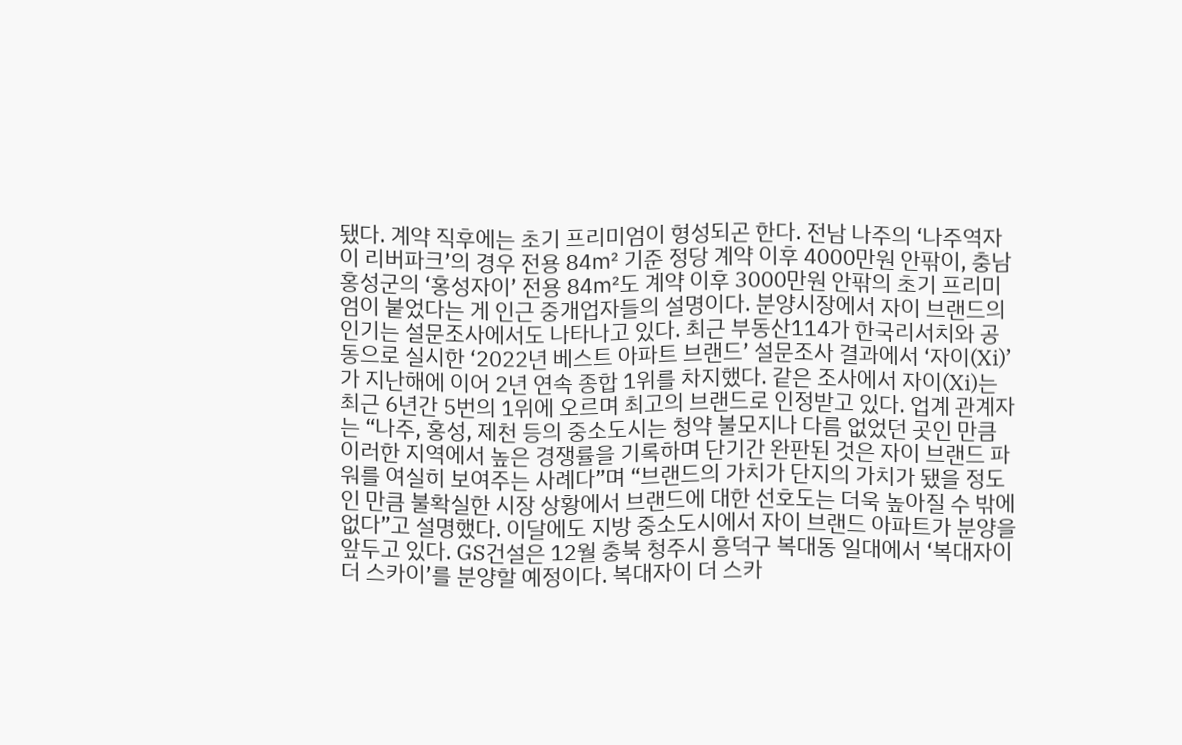됐다. 계약 직후에는 초기 프리미엄이 형성되곤 한다. 전남 나주의 ‘나주역자이 리버파크’의 경우 전용 84㎡ 기준 정당 계약 이후 4000만원 안팎이, 충남 홍성군의 ‘홍성자이’ 전용 84㎡도 계약 이후 3000만원 안팎의 초기 프리미엄이 붙었다는 게 인근 중개업자들의 설명이다. 분양시장에서 자이 브랜드의 인기는 설문조사에서도 나타나고 있다. 최근 부동산114가 한국리서치와 공동으로 실시한 ‘2022년 베스트 아파트 브랜드’ 설문조사 결과에서 ‘자이(Xi)’가 지난해에 이어 2년 연속 종합 1위를 차지했다. 같은 조사에서 자이(Xi)는 최근 6년간 5번의 1위에 오르며 최고의 브랜드로 인정받고 있다. 업계 관계자는 “나주, 홍성, 제천 등의 중소도시는 청약 불모지나 다름 없었던 곳인 만큼 이러한 지역에서 높은 경쟁률을 기록하며 단기간 완판된 것은 자이 브랜드 파워를 여실히 보여주는 사례다”며 “브랜드의 가치가 단지의 가치가 됐을 정도인 만큼 불확실한 시장 상황에서 브랜드에 대한 선호도는 더욱 높아질 수 밖에 없다”고 설명했다. 이달에도 지방 중소도시에서 자이 브랜드 아파트가 분양을 앞두고 있다. GS건설은 12월 충북 청주시 흥덕구 복대동 일대에서 ‘복대자이 더 스카이’를 분양할 예정이다. 복대자이 더 스카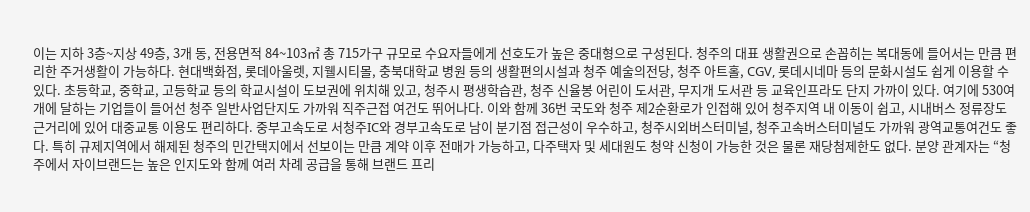이는 지하 3층~지상 49층, 3개 동, 전용면적 84~103㎡ 총 715가구 규모로 수요자들에게 선호도가 높은 중대형으로 구성된다. 청주의 대표 생활권으로 손꼽히는 복대동에 들어서는 만큼 편리한 주거생활이 가능하다. 현대백화점, 롯데아울렛, 지웰시티몰, 충북대학교 병원 등의 생활편의시설과 청주 예술의전당, 청주 아트홀, CGV, 롯데시네마 등의 문화시설도 쉽게 이용할 수 있다. 초등학교, 중학교, 고등학교 등의 학교시설이 도보권에 위치해 있고, 청주시 평생학습관, 청주 신율봉 어린이 도서관, 무지개 도서관 등 교육인프라도 단지 가까이 있다. 여기에 530여개에 달하는 기업들이 들어선 청주 일반사업단지도 가까워 직주근접 여건도 뛰어나다. 이와 함께 36번 국도와 청주 제2순환로가 인접해 있어 청주지역 내 이동이 쉽고, 시내버스 정류장도 근거리에 있어 대중교통 이용도 편리하다. 중부고속도로 서청주IC와 경부고속도로 남이 분기점 접근성이 우수하고, 청주시외버스터미널, 청주고속버스터미널도 가까워 광역교통여건도 좋다. 특히 규제지역에서 해제된 청주의 민간택지에서 선보이는 만큼 계약 이후 전매가 가능하고, 다주택자 및 세대원도 청약 신청이 가능한 것은 물론 재당첨제한도 없다. 분양 관계자는 “청주에서 자이브랜드는 높은 인지도와 함께 여러 차례 공급을 통해 브랜드 프리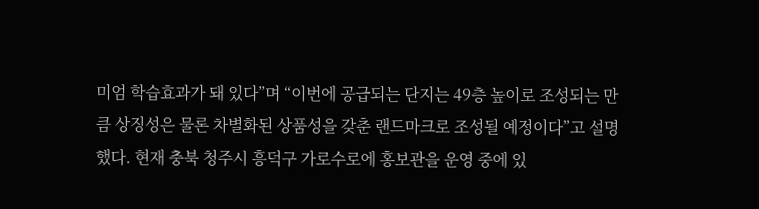미엄 학습효과가 돼 있다”며 “이번에 공급되는 단지는 49층 높이로 조성되는 만큼 상징성은 물론 차별화된 상품성을 갖춘 랜드마크로 조성될 예정이다”고 설명했다. 현재 충북 청주시 흥덕구 가로수로에 홍보관을 운영 중에 있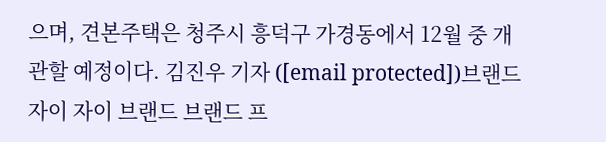으며, 견본주택은 청주시 흥덕구 가경동에서 12월 중 개관할 예정이다. 김진우 기자 ([email protected])브랜드 자이 자이 브랜드 브랜드 프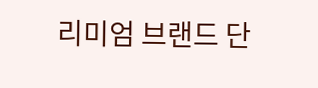리미엄 브랜드 단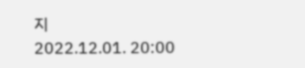지
2022.12.01. 20:00